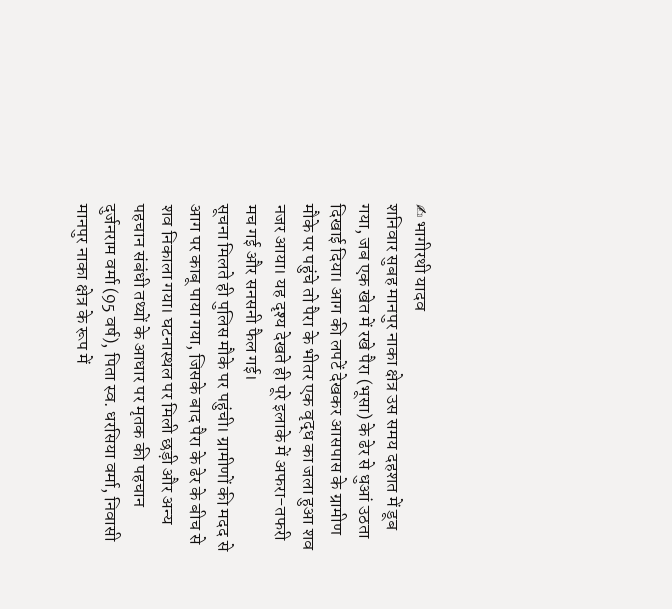✍ भागीरथी यादव
शनिवार सुबह मानपुर नाका क्षेत्र उस समय दहशत में डूब गया, जब एक खेत में रखे पैरा (भूसा) के ढेर से धुआं उठता दिखाई दिया। आग की लपटें देखकर आसपास के ग्रामीण मौके पर पहुंचे तो पैरा के भीतर एक वृद्ध का जला हुआ शव नजर आया। यह दृश्य देखते ही पूरे इलाके में अफरा-तफरी मच गई और सनसनी फैल गई।
सूचना मिलते ही पुलिस मौके पर पहुंची। ग्रामीणों की मदद से आग पर काबू पाया गया, जिसके बाद पैरा के ढेर के बीच से शव निकाला गया। घटनास्थल पर मिली छड़ी और अन्य पहचान संबंधी तथ्यों के आधार पर मृतक की पहचान दुर्जनराम वर्मा (95 वर्ष), पिता स्व. धरसिया वर्मा, निवासी मानपुर नाका क्षेत्र के रूप में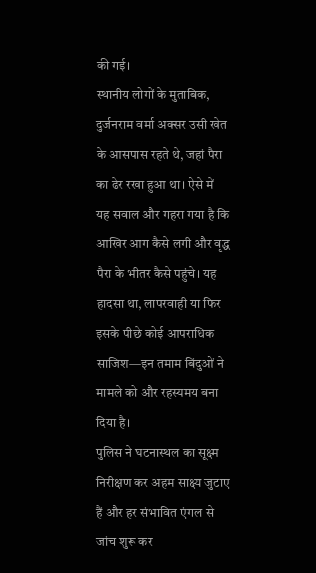की गई।
स्थानीय लोगों के मुताबिक, दुर्जनराम वर्मा अक्सर उसी खेत के आसपास रहते थे, जहां पैरा का ढेर रखा हुआ था। ऐसे में यह सवाल और गहरा गया है कि आखिर आग कैसे लगी और वृद्ध पैरा के भीतर कैसे पहुंचे। यह हादसा था, लापरवाही या फिर इसके पीछे कोई आपराधिक साजिश—इन तमाम बिंदुओं ने मामले को और रहस्यमय बना दिया है।
पुलिस ने घटनास्थल का सूक्ष्म निरीक्षण कर अहम साक्ष्य जुटाए हैं और हर संभावित एंगल से जांच शुरू कर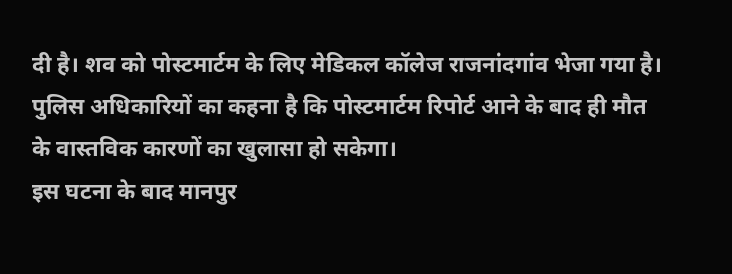दी है। शव को पोस्टमार्टम के लिए मेडिकल कॉलेज राजनांदगांव भेजा गया है। पुलिस अधिकारियों का कहना है कि पोस्टमार्टम रिपोर्ट आने के बाद ही मौत के वास्तविक कारणों का खुलासा हो सकेगा।
इस घटना के बाद मानपुर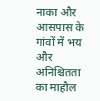नाका और आसपास के गांवों में भय और अनिश्चितता का माहौल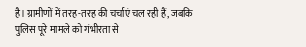है। ग्रामीणों में तरह-तरह की चर्चाएं चल रही हैं, जबकि पुलिस पूरे मामले को गंभीरता से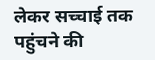लेकर सच्चाई तक पहुंचने की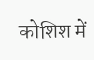कोशिश में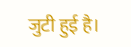जुटी हुई है।